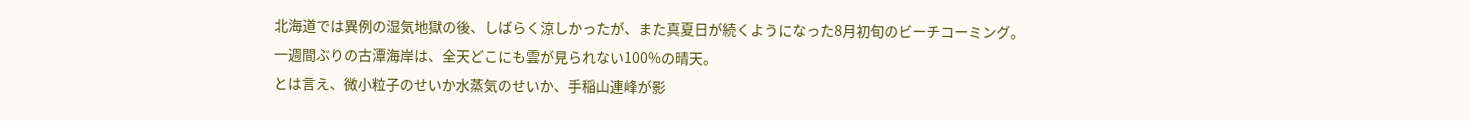北海道では異例の湿気地獄の後、しばらく涼しかったが、また真夏日が続くようになった8月初旬のビーチコーミング。
一週間ぶりの古潭海岸は、全天どこにも雲が見られない100%の晴天。
とは言え、微小粒子のせいか水蒸気のせいか、手稲山連峰が影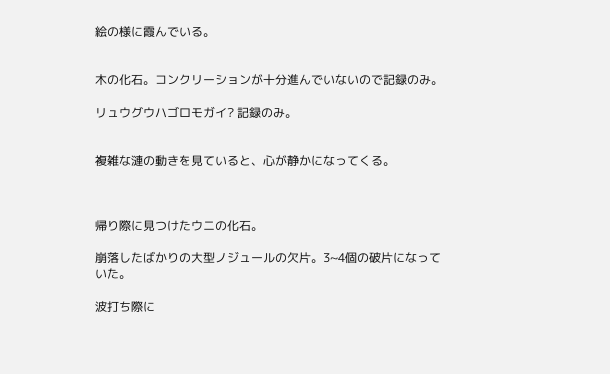絵の様に霞んでいる。


木の化石。コンクリーションが十分進んでいないので記録のみ。

リュウグウハゴロモガイ? 記録のみ。


複雑な漣の動きを見ていると、心が静かになってくる。



帰り際に見つけたウニの化石。

崩落したばかりの大型ノジュールの欠片。3~4個の破片になっていた。

波打ち際に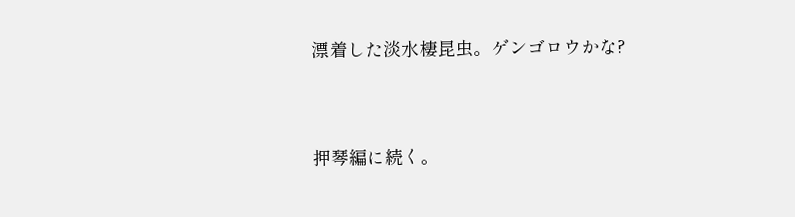漂着した淡水棲昆虫。ゲンゴロウかな?



押琴編に続く。